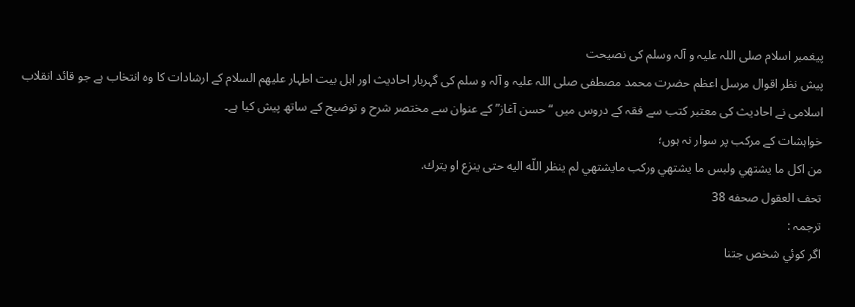پیغمبر اسلام صلی اللہ علیہ و آلہ وسلم کی نصیحت
پیش نظر اقوال مرسل اعظم حضرت محمد مصطفی صلی اللہ علیہ و آلہ و سلم کی گہربار احادیث اور اہل بیت اطہار علیھم السلام کے ارشادات کا وہ انتخاب ہے جو قائد انقلاب اسلامی نے احادیث کی معتبر کتب سے فقہ کے دروس میں “حسن آغاز” کے عنوان سے مختصر شرح و توضیح کے ساتھ پیش کیا ہے۔
خواہشات کے مرکب پر سوار نہ ہوں؛
من اكل ما يشتهي ولبس ما يشتهي وركب مايشتهي لم ينظر اللّه اليه حتى ينزع او يترك.
تحف العقول صحفه 38
ترجمہ :
اگر کوئي شخص جتنا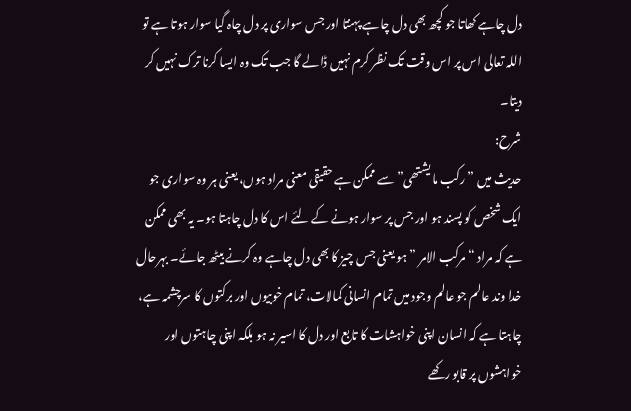دل چاہے کھاتا جو کچھ بھی دل چاہے پہنتا اور جس سواری پر دل چاہ گیا سوار ہوتا ہے تو اللہ تعالی اس پر اس وقت تک نظر کرم نہیں ڈالے گا جب تک وہ ایسا کرنا ترک نہیں کر دیتا۔
شرح:
حدیث میں ” رکب ما یشتھی” سے ممکن ہے حقیقی معنی مراد ہوں، یعنی ہر وہ سواری جو ایک شخص کو پسند ہو اور جس پر سوار ہونے کے لئے اس کا دل چاہتا ہو۔ یہ بھی ممکن ہے کہ مراد “مرکب الامر ” ہو یعنی جس چیز کا بھی دل چاہے وہ کرنے بیٹھ جائے۔ بہرحال خدا وند عالم جو عالم وجود میں تمام انسانی کمالات، تمام خوبیوں اور برکتوں کا سرچشمہ ہے، چاہتا ہے کہ انسان اپنی خواہشات کا تابع اور دل کا اسیر نہ ہو بلکہ اپنی چاہتوں اور خواہشوں پر قابو رکھے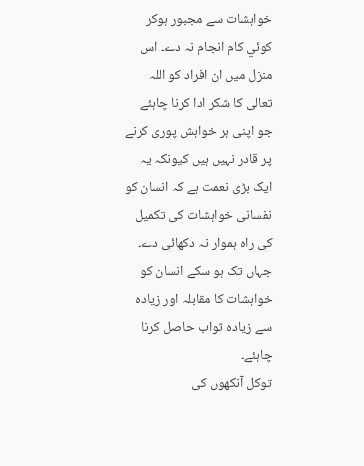خواہشات سے مجبور ہوکر کوئي کام انجام نہ دے۔ اس منزل میں ان افراد کو اللہ تعالی کا شکر ادا کرنا چاہئے جو اپنی ہر خواہش پوری کرنے پر قادر نہیں ہیں کیونکہ یہ ایک بڑی نعمت ہے کہ انسان کو نفسانی خواہشات کی تکمیل کی راہ ہموار نہ دکھائی دے۔ جہاں تک ہو سکے انسان کو خواہشات کا مقابلہ اور زیادہ سے زیادہ ثواب حاصل کرنا چاہئے۔
توکل آنکھوں کی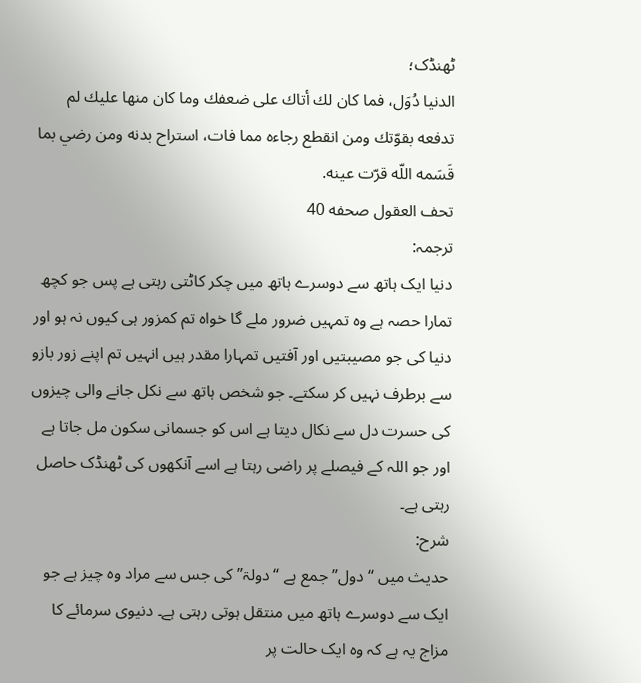ٹھنڈک؛
الدنيا دُوَل، فما كان لك أتاك على ضعفك وما كان منها عليك لم تدفعه بقوّتك ومن انقطع رجاءه مما فات، استراح بدنه ومن رضي بما قَسَمه اللّه قرّت عينه.
تحف العقول صحفه 40
ترجمہ:
دنیا ایک ہاتھ سے دوسرے ہاتھ میں چکر کاٹتی رہتی ہے پس جو کچھ تمارا حصہ ہے وہ تمہیں ضرور ملے گا خواہ تم کمزور ہی کیوں نہ ہو اور دنیا کی جو مصیبتیں اور آفتیں تمہارا مقدر ہیں انہیں تم اپنے زور بازو سے برطرف نہیں کر سکتے۔ جو شخص ہاتھ سے نکل جانے والی چیزوں کی حسرت دل سے نکال دیتا ہے اس کو جسمانی سکون مل جاتا ہے اور جو اللہ کے فیصلے پر راضی رہتا ہے اسے آنکھوں کی ٹھنڈک حاصل رہتی ہے۔
شرح:
حدیث میں “دول” جمع ہے “دولۃ” کی جس سے مراد وہ چیز ہے جو ایک سے دوسرے ہاتھ میں منتقل ہوتی رہتی ہے۔ دنیوی سرمائے کا مزاج یہ ہے کہ وہ ایک حالت پر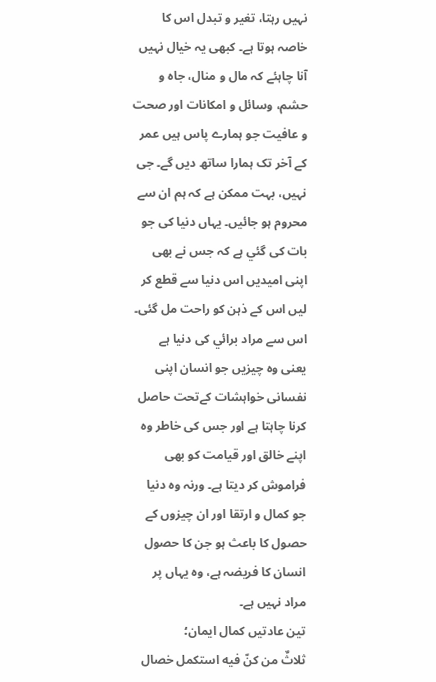نہیں رہتا، تغیر و تبدل اس کا خاصہ ہوتا ہے۔ کبھی یہ خیال نہیں آنا چاہئے کہ مال و منال، جاہ و حشم، وسائل و امکانات اور صحت و عافیت جو ہمارے پاس ہیں عمر کے آخر تک ہمارا ساتھ دیں گے۔ جی نہیں، بہت ممکن ہے کہ ہم ان سے محروم ہو جائیں۔ یہاں دنیا کی جو بات کی گئي ہے کہ جس نے بھی اپنی امیدیں اس دنیا سے قطع کر لیں اس کے ذہن کو راحت مل گئی۔ اس سے مراد برائي کی دنیا ہے یعنی وہ چیزیں جو انسان اپنی نفسانی خواہشات کےتحت حاصل کرنا چاہتا ہے اور جس کی خاطر وہ اپنے خالق اور قیامت کو بھی فراموش کر دیتا ہے۔ ورنہ وہ دنیا جو کمال و ارتقا اور ان چیزوں کے حصول کا باعث ہو جن کا حصول انسان کا فریضہ ہے، وہ یہاں پر مراد نہیں ہے۔
تین عادتیں کمال ایمان؛
ثلاثٌ من كنّ فيه استكمل خصال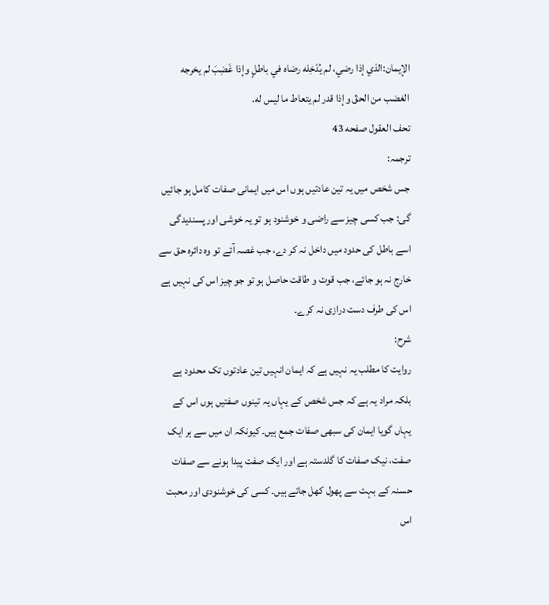الإيمان:الذي إذا رضي، لم يُدْخِله رضاه في باطلٍ وإذا غَضِبَ لم يخرجه الغضب من الحقّ وإذا قدر لم يتعاط ما ليس له.
تحف العقول صفحه 43
ترجمہ:
جس شخص میں یہ تین عادتیں ہوں اس میں ایمانی صفات کامل ہو جائیں گی: جب کسی چیز سے راضی و خوشنود ہو تو یہ خوشی اور پسندیدگی اسے باطل کی حدود میں داخل نہ کر دے، جب غصہ آئے تو وہ دائرہ حق سے خارج نہ ہو جائے، جب قوت و طاقت حاصل ہو تو جو چیز اس کی نہیں ہے اس کی طرف دست درازی نہ کرے۔
شرح:
روایت کا مطلب یہ نہیں ہے کہ ایمان انہیں تین عادتوں تک محدود ہے بلکہ مراد یہ ہے کہ جس شخص کے یہاں یہ تینوں صفتیں ہوں اس کے یہاں گویا ایمان کی سبھی صفات جمع ہیں۔ کیونکہ ان میں سے ہر ایک صفت، نیک صفات کا گلدستہ ہے اور ایک صفت پیدا ہونے سے صفات حسنہ کے بہت سے پھول کھل جاتے ہیں۔ کسی کی خوشنودی اور محبت اس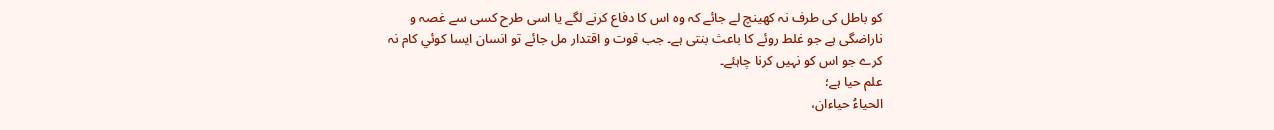کو باطل کی طرف نہ کھینچ لے جائے کہ وہ اس کا دفاع کرنے لگے یا اسی طرح کسی سے غصہ و ناراضگی ہے جو غلط روئے کا باعث بنتی ہے۔ جب قوت و اقتدار مل جائے تو انسان ایسا کوئي کام نہ کرے جو اس کو نہیں کرنا چاہئے۔
علم حیا ہے؛
الحياءُ حياءان،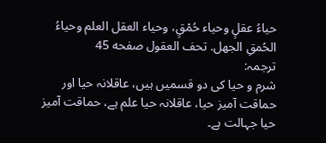حياءُ عقلٍ وحياء حُمْقٍ، وحياء العقل العلم وحياءُ الحُمقِ الجهل. تحف العقول صفحه 45
ترجمہ:
شرم و حیا کی دو قسمیں ہیں، عاقلانہ حیا اور حماقت آمیز حیا، عاقلانہ حیا علم ہے، حماقت آمیز حیا جہالت ہے۔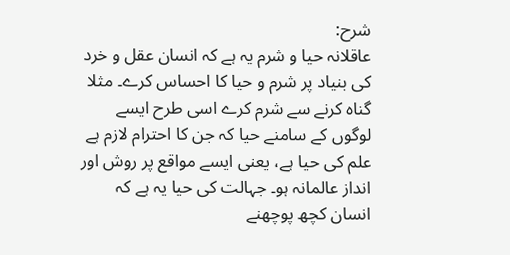شرح:
عاقلانہ حیا و شرم یہ ہے کہ انسان عقل و خرد کی بنیاد پر شرم و حیا کا احساس کرے۔ مثلا گناہ کرنے سے شرم کرے اسی طرح ایسے لوگوں کے سامنے حیا کہ جن کا احترام لازم ہے علم کی حیا ہے، یعنی ایسے مواقع پر روش اور انداز عالمانہ ہو۔ جہالت کی حیا یہ ہے کہ انسان کچھ پوچھنے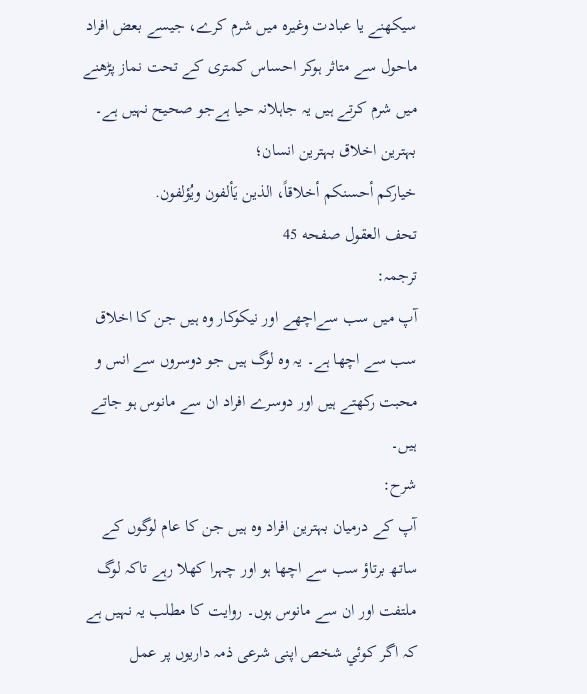سیکھنے یا عبادت وغیرہ میں شرم کرے، جیسے بعض افراد ماحول سے متاثر ہوکر احساس کمتری کے تحت نماز پڑھنے میں شرم کرتے ہیں یہ جاہلانہ حیا ہےجو صحیح نہیں ہے۔
بہترین اخلاق بہترین انسان؛
خياركم أحسنكم أخلاقاً، الذين يَألفون ويُؤلفون.
تحف العقول صفحه 45
ترجمہ:
آپ میں سب سےاچھے اور نیکوکار وہ ہیں جن کا اخلاق سب سے اچھا ہے۔ یہ وہ لوگ ہیں جو دوسروں سے انس و محبت رکھتے ہیں اور دوسرے افراد ان سے مانوس ہو جاتے ہیں۔
شرح:
آپ کے درمیان بہترین افراد وہ ہیں جن کا عام لوگوں کے ساتھ برتاؤ سب سے اچھا ہو اور چہرا کھلا رہے تاکہ لوگ ملتفت اور ان سے مانوس ہوں۔ روایت کا مطلب یہ نہیں ہے کہ اگر کوئي شخص اپنی شرعی ذمہ داریوں پر عمل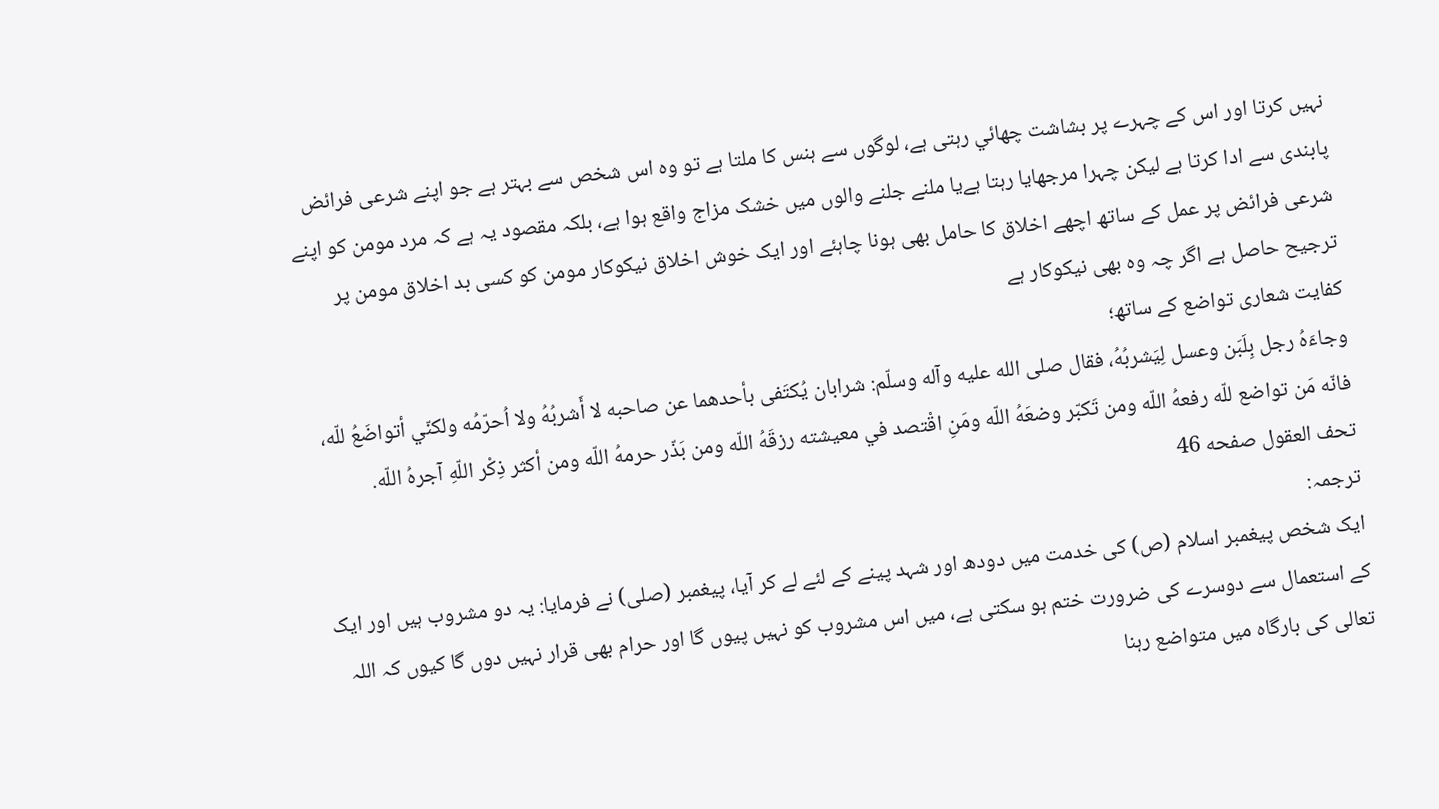نہیں کرتا اور اس کے چہرے پر بشاشت چھائي رہتی ہے، لوگوں سے ہنس کا ملتا ہے تو وہ اس شخص سے بہتر ہے جو اپنے شرعی فرائض پابندی سے ادا کرتا ہے لیکن چہرا مرجھایا رہتا ہےیا ملنے جلنے والوں میں خشک مزاج واقع ہوا ہے، بلکہ مقصود یہ ہے کہ مرد مومن کو اپنے شرعی فرائض پر عمل کے ساتھ اچھے اخلاق کا حامل بھی ہونا چاہئے اور ایک خوش اخلاق نیکوکار مومن کو کسی بد اخلاق مومن پر ترجیح حاصل ہے اگر چہ وہ بھی نیکوکار ہے
کفایت شعاری تواضع کے ساتھ؛
وجاءَهُ رجل بِلَبَن وعسل لِيَشربُهُ، فقال صلى الله عليه وآله وسلّم: شرابان يُكتَفى بأحدهما عن صاحبه لا أَشربُهُ ولا اُحرّمُه ولكنّي أتواضَعُ للّه، فانّه مَن تواضع للّه رفعهُ اللّه ومن تَكبّر وضعَهُ اللّه ومَنِ اقْتصد في معيشته رزقَهُ اللّه ومن بَذّر حرمهُ اللّه ومن أكثر ذِكْر اللّهِ آجرهُ اللّه.
تحف العقول صفحه 46
ترجمہ:
ایک شخص پیغمبر اسلام (ص) کی خدمت میں دودھ اور شہد پینے کے لئے لے کر آیا، پیغمبر (صلی) نے فرمایا: یہ دو مشروب ہیں اور ایک کے استعمال سے دوسرے کی ضرورت ختم ہو سکتی ہے، میں اس مشروب کو نہیں پیوں گا اور حرام بھی قرار نہیں دوں گا کیوں کہ اللہ تعالی کی بارگاہ میں متواضع رہنا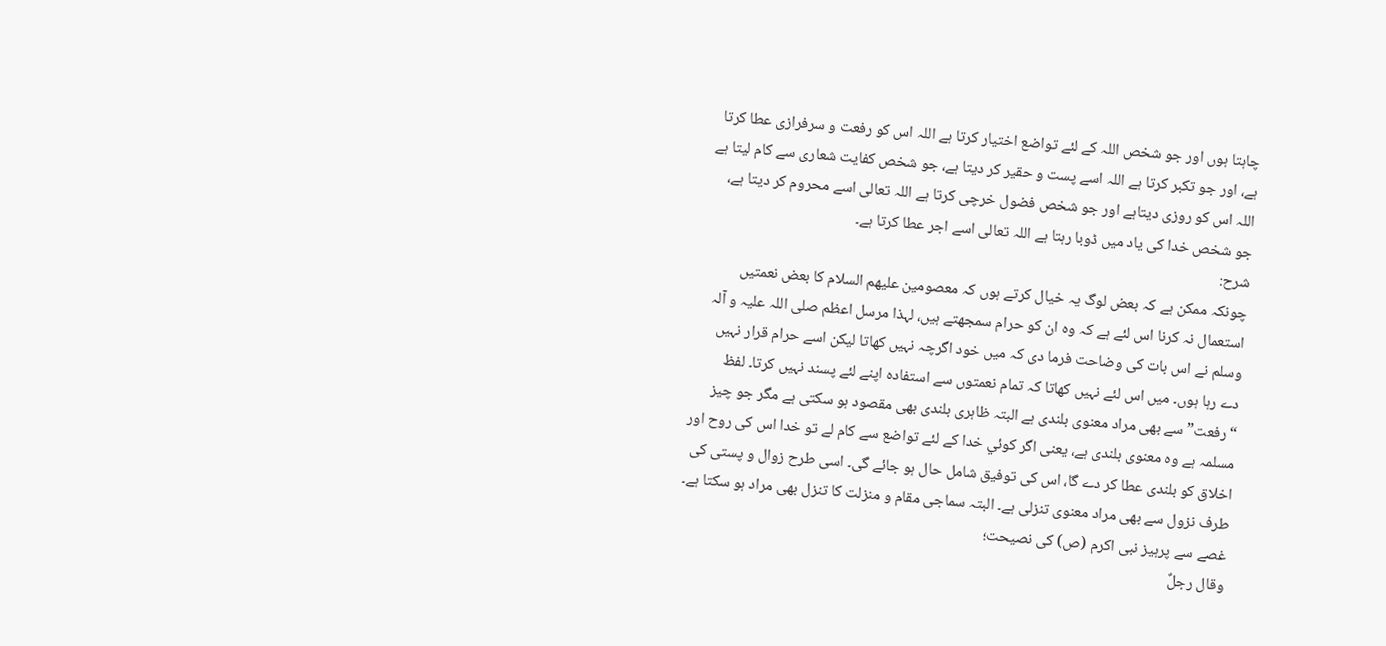چاہتا ہوں اور جو شخص اللہ کے لئے تواضع اختیار کرتا ہے اللہ اس کو رفعت و سرفرازی عطا کرتا ہے، اور جو تکبر کرتا ہے اللہ اسے پست و حقیر کر دیتا ہے، جو شخص کفایت شعاری سے کام لیتا ہے اللہ اس کو روزی دیتاہے اور جو شخص فضول خرچی کرتا ہے اللہ تعالی اسے محروم کر دیتا ہے، جو شخص خدا کی یاد میں ڈوبا رہتا ہے اللہ تعالی اسے اجر عطا کرتا ہے۔
شرح:
چونکہ ممکن ہے کہ بعض لوگ یہ خیال کرتے ہوں کہ معصومین علیھم السلام کا بعض نعمتیں استعمال نہ کرنا اس لئے ہے کہ وہ ان کو حرام سمجھتے ہیں، لہذا مرسل اعظم صلی اللہ علیہ و آلہ وسلم نے اس بات کی وضاحت فرما دی کہ میں خود اگرچہ نہیں کھاتا لیکن اسے حرام قرار نہیں دے رہا ہوں۔ میں اس لئے نہیں کھاتا کہ تمام نعمتوں سے استفادہ اپنے لئے پسند نہیں کرتا۔ لفظ “رفعت” سے بھی مراد معنوی بلندی ہے البتہ ظاہری بلندی بھی مقصود ہو سکتی ہے مگر جو چیز مسلمہ ہے وہ معنوی بلندی ہے، یعنی اگر کوئي خدا کے لئے تواضع سے کام لے تو خدا اس کی روح اور اخلاق کو بلندی عطا کر دے گا، اس کی توفیق شامل حال ہو جائے گی۔ اسی طرح زوال و پستی کی طرف نزول سے بھی مراد معنوی تنزلی ہے۔ البتہ سماجی مقام و منزلت کا تنزل بھی مراد ہو سکتا ہے۔
غصے سے پرہیز نبی اکرم (ص) کی نصیحت؛
وقال رجلٌ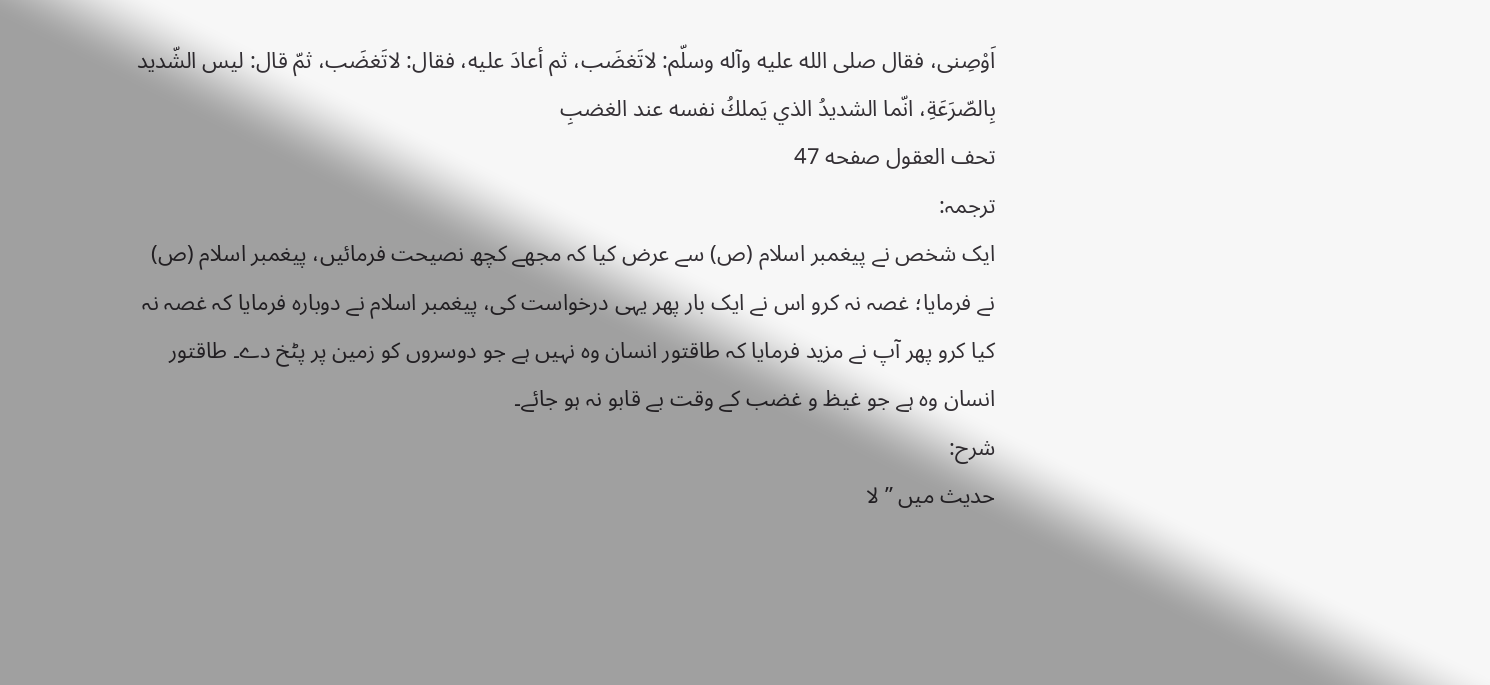اَوْصِنى، فقال صلى الله عليه وآله وسلّم: لاتَغضَب، ثم أعادَ عليه، فقال: لاتَغضَب، ثمّ قال: ليس الشّديد بِالصّرَعَةِ، انّما الشديدُ الذي يَملكُ نفسه عند الغضبِ
تحف العقول صفحه 47
ترجمہ:
ایک شخص نے پیغمبر اسلام (ص) سے عرض کیا کہ مجھے کچھ نصیحت فرمائیں، پیغمبر اسلام (ص) نے فرمایا؛ غصہ نہ کرو اس نے ایک بار پھر یہی درخواست کی، پیغمبر اسلام نے دوبارہ فرمایا کہ غصہ نہ کیا کرو پھر آپ نے مزید فرمایا کہ طاقتور انسان وہ نہیں ہے جو دوسروں کو زمین پر پٹخ دے۔ طاقتور انسان وہ ہے جو غیظ و غضب کے وقت بے قابو نہ ہو جائے۔
شرح:
حدیث میں ” لا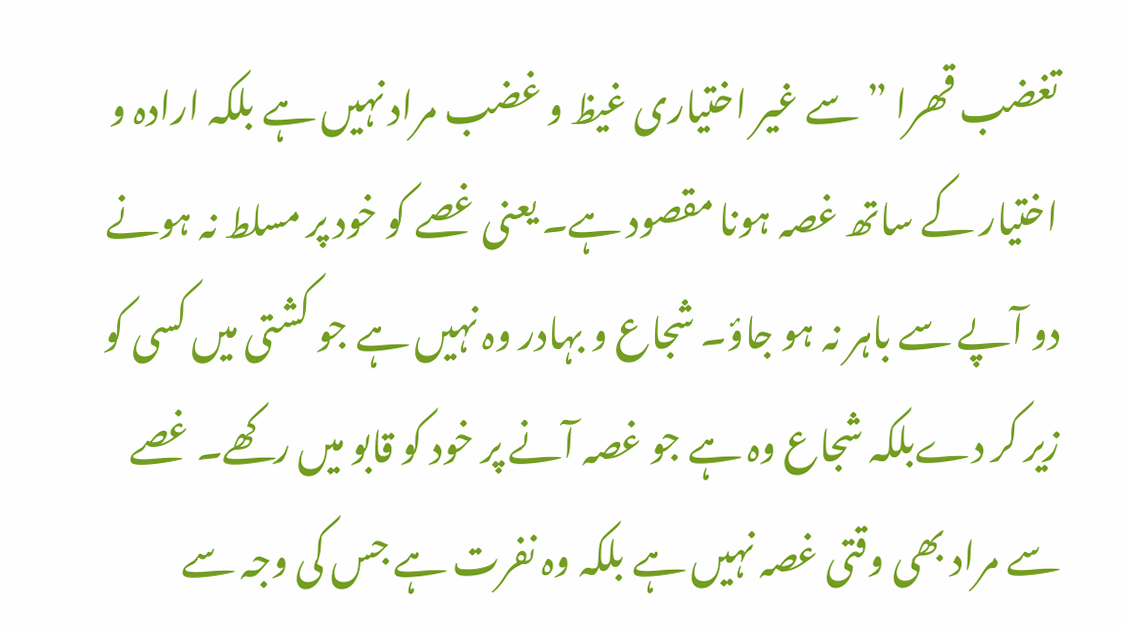تغضب قھرا ” سے غیر اختیاری غیظ و غضب مراد نہیں ہے بلکہ ارادہ و اختیار کے ساتھ غصہ ہونا مقصود ہے۔ یعنی غصے کو خود پر مسلط نہ ہونے دو آپے سے باہر نہ ہو جاؤ۔ شجاع و بہادر وہ نہیں ہے جو کشتی میں کسی کو زیر کر دےبلکہ شجاع وہ ہے جو غصہ آنے پر خود کو قابو میں رکھے۔ غصے سے مراد بھی وقتی غصہ نہیں ہے بلکہ وہ نفرت ہے جس کی وجہ سے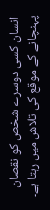انسان کسی دوسرے شخص کو نقصان پہنچانے کے موقع کی تلاش میں رہتا ہے۔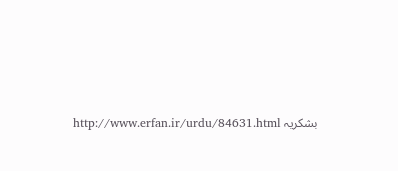بشکریہ http://www.erfan.ir/urdu/84631.html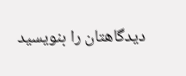دیدگاهتان را بنویسید